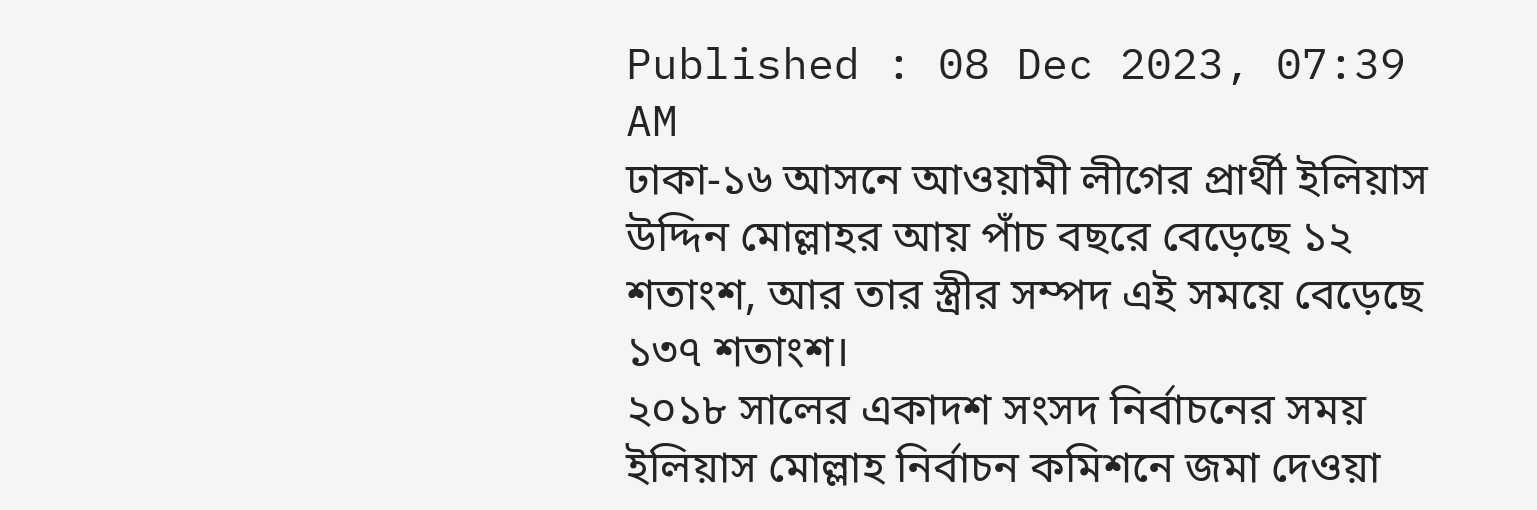Published : 08 Dec 2023, 07:39 AM
ঢাকা-১৬ আসনে আওয়ামী লীগের প্রার্থী ইলিয়াস উদ্দিন মোল্লাহর আয় পাঁচ বছরে বেড়েছে ১২ শতাংশ, আর তার স্ত্রীর সম্পদ এই সময়ে বেড়েছে ১৩৭ শতাংশ।
২০১৮ সালের একাদশ সংসদ নির্বাচনের সময় ইলিয়াস মোল্লাহ নির্বাচন কমিশনে জমা দেওয়া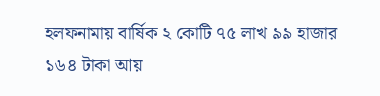হলফনামায় বার্ষিক ২ কোটি ৭৫ লাখ ৯৯ হাজার ১৬৪ টাকা আয়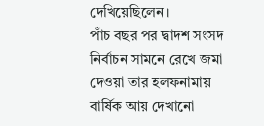দেখিয়েছিলেন।
পাঁচ বছর পর দ্বাদশ সংসদ নির্বাচন সামনে রেখে জমা দেওয়া তার হলফনামায় বার্ষিক আয় দেখানো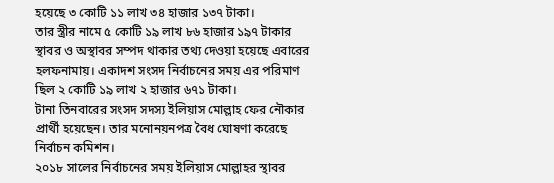হয়েছে ৩ কোটি ১১ লাখ ৩৪ হাজার ১৩৭ টাকা।
তার স্ত্রীর নামে ৫ কোটি ১৯ লাখ ৮৬ হাজার ১৯৭ টাকার স্থাবর ও অস্থাবর সম্পদ থাকার তথ্য দেওয়া হয়েছে এবারের হলফনামায়। একাদশ সংসদ নির্বাচনের সময় এর পরিমাণ ছিল ২ কোটি ১৯ লাখ ২ হাজার ৬৭১ টাকা।
টানা তিনবারের সংসদ সদস্য ইলিয়াস মোল্লাহ ফের নৌকার প্রার্থী হয়েছেন। তার মনোনয়নপত্র বৈধ ঘোষণা করেছে নির্বাচন কমিশন।
২০১৮ সালের নির্বাচনের সময় ইলিয়াস মোল্লাহর স্থাবর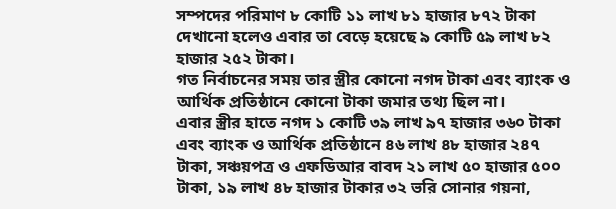সম্পদের পরিমাণ ৮ কোটি ১১ লাখ ৮১ হাজার ৮৭২ টাকা দেখানো হলেও এবার তা বেড়ে হয়েছে ৯ কোটি ৫৯ লাখ ৮২ হাজার ২৫২ টাকা।
গত নির্বাচনের সময় তার স্ত্রীর কোনো নগদ টাকা এবং ব্যাংক ও আর্থিক প্রতিষ্ঠানে কোনো টাকা জমার তথ্য ছিল না।
এবার স্ত্রীর হাতে নগদ ১ কোটি ৩৯ লাখ ৯৭ হাজার ৩৬০ টাকা এবং ব্যাংক ও আর্থিক প্রতিষ্ঠানে ৪৬ লাখ ৪৮ হাজার ২৪৭ টাকা, সঞ্চয়পত্র ও এফডিআর বাবদ ২১ লাখ ৫০ হাজার ৫০০ টাকা, ১৯ লাখ ৪৮ হাজার টাকার ৩২ ভরি সোনার গয়না,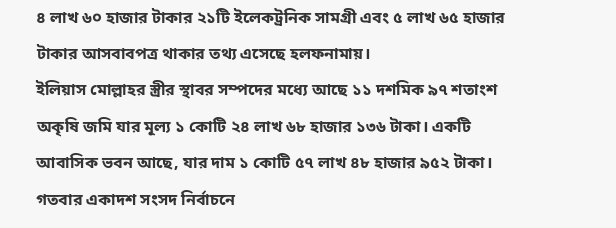৪ লাখ ৬০ হাজার টাকার ২১টি ইলেকট্রনিক সামগ্রী এবং ৫ লাখ ৬৫ হাজার টাকার আসবাবপত্র থাকার তথ্য এসেছে হলফনামায়।
ইলিয়াস মোল্লাহর স্ত্রীর স্থাবর সম্পদের মধ্যে আছে ১১ দশমিক ৯৭ শতাংশ অকৃষি জমি যার মূল্য ১ কোটি ২৪ লাখ ৬৮ হাজার ১৩৬ টাকা। একটি আবাসিক ভবন আছে, যার দাম ১ কোটি ৫৭ লাখ ৪৮ হাজার ৯৫২ টাকা।
গতবার একাদশ সংসদ নির্বাচনে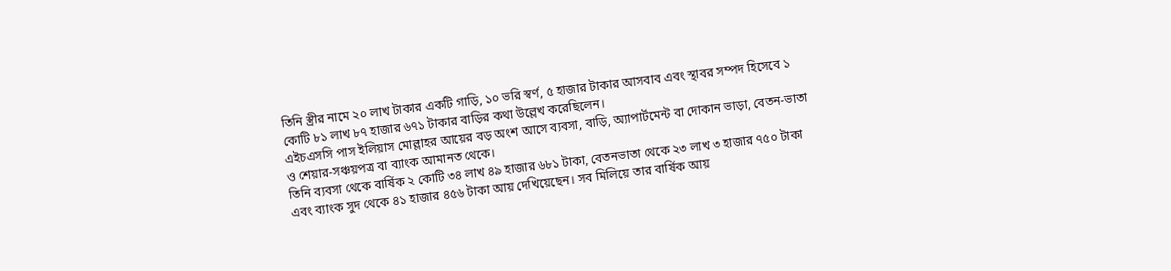তিনি স্ত্রীর নামে ২০ লাখ টাকার একটি গাড়ি, ১০ ভরি স্বর্ণ, ৫ হাজার টাকার আসবাব এবং স্থাবর সম্পদ হিসেবে ১ কোটি ৮১ লাখ ৮৭ হাজার ৬৭১ টাকার বাড়ির কথা উল্লেখ করেছিলেন।
এইচএসসি পাস ইলিয়াস মোল্লাহর আয়ের বড় অংশ আসে ব্যবসা, বাড়ি, অ্যাপার্টমেন্ট বা দোকান ভাড়া, বেতন-ভাতা ও শেয়ার-সঞ্চয়পত্র বা ব্যাংক আমানত থেকে।
তিনি ব্যবসা থেকে বার্ষিক ২ কোটি ৩৪ লাখ ৪৯ হাজার ৬৮১ টাকা, বেতনভাতা থেকে ২৩ লাখ ৩ হাজার ৭৫০ টাকা এবং ব্যাংক সুদ থেকে ৪১ হাজার ৪৫৬ টাকা আয় দেখিয়েছেন। সব মিলিয়ে তার বার্ষিক আয়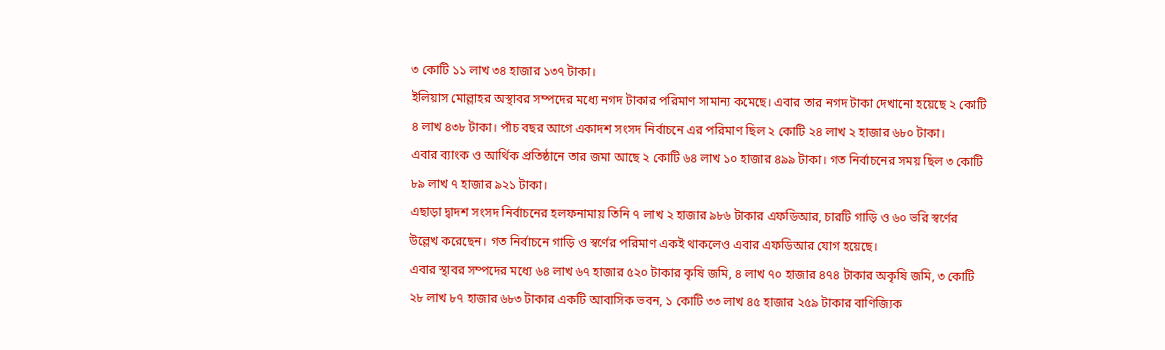৩ কোটি ১১ লাখ ৩৪ হাজার ১৩৭ টাকা।
ইলিয়াস মোল্লাহর অস্থাবর সম্পদের মধ্যে নগদ টাকার পরিমাণ সামান্য কমেছে। এবার তার নগদ টাকা দেখানো হয়েছে ২ কোটি ৪ লাখ ৪৩৮ টাকা। পাঁচ বছর আগে একাদশ সংসদ নির্বাচনে এর পরিমাণ ছিল ২ কোটি ২৪ লাখ ২ হাজার ৬৮০ টাকা।
এবার ব্যাংক ও আর্থিক প্রতিষ্ঠানে তার জমা আছে ২ কোটি ৬৪ লাখ ১০ হাজার ৪৯৯ টাকা। গত নির্বাচনের সময় ছিল ৩ কোটি ৮৯ লাখ ৭ হাজার ৯২১ টাকা।
এছাড়া দ্বাদশ সংসদ নির্বাচনের হলফনামায় তিনি ৭ লাখ ২ হাজার ৯৮৬ টাকার এফডিআর, চারটি গাড়ি ও ৬০ ভরি স্বর্ণের উল্লেখ করেছেন। গত নির্বাচনে গাড়ি ও স্বর্ণের পরিমাণ একই থাকলেও এবার এফডিআর যোগ হয়েছে।
এবার স্থাবর সম্পদের মধ্যে ৬৪ লাখ ৬৭ হাজার ৫২০ টাকার কৃষি জমি, ৪ লাখ ৭০ হাজার ৪৭৪ টাকার অকৃষি জমি, ৩ কোটি ২৮ লাখ ৮৭ হাজার ৬৮৩ টাকার একটি আবাসিক ভবন, ১ কোটি ৩৩ লাখ ৪৫ হাজার ২৫৯ টাকার বাণিজ্যিক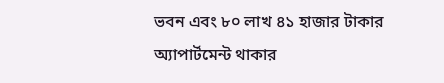ভবন এবং ৮০ লাখ ৪১ হাজার টাকার অ্যাপার্টমেন্ট থাকার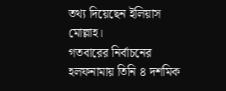তথ্য দিয়েছেন ইলিয়াস মোল্লাহ।
গতবারের নির্বাচনের হলফনামায় তিনি ৪ দশমিক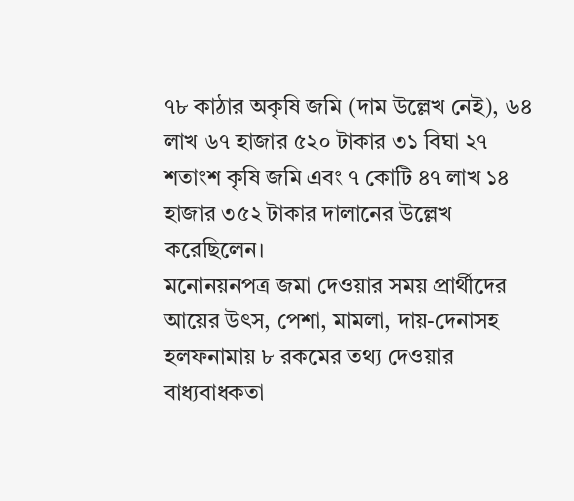৭৮ কাঠার অকৃষি জমি (দাম উল্লেখ নেই), ৬৪ লাখ ৬৭ হাজার ৫২০ টাকার ৩১ বিঘা ২৭ শতাংশ কৃষি জমি এবং ৭ কোটি ৪৭ লাখ ১৪ হাজার ৩৫২ টাকার দালানের উল্লেখ করেছিলেন।
মনোনয়নপত্র জমা দেওয়ার সময় প্রার্থীদের আয়ের উৎস, পেশা, মামলা, দায়-দেনাসহ হলফনামায় ৮ রকমের তথ্য দেওয়ার বাধ্যবাধকতা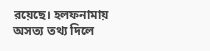রয়েছে। হলফনামায় অসত্য তথ্য দিলে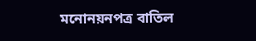মনোনয়নপত্র বাতিল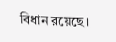বিধান রয়েছে।